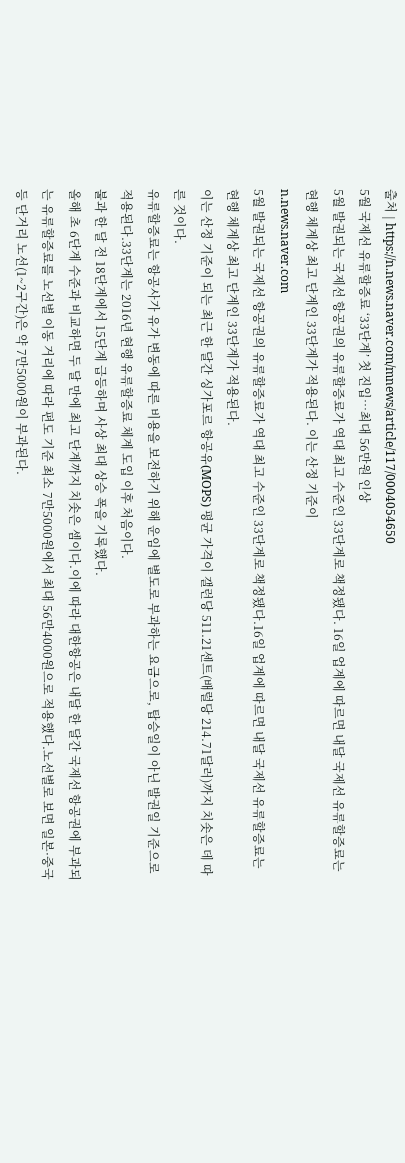출처 | https://n.news.naver.com/mnews/article/117/0004054650
5월 국제선 유류할증료 ‘33단계’ 첫 진입…최대 56만원 인상
5월 발권되는 국제선 항공권의 유류할증료가 역대 최고 수준인 33단계로 책정됐다. 16일 업계에 따르면 내달 국제선 유류할증료는 현행 체계상 최고 단계인 33단계가 적용된다. 이는 산정 기준이
n.news.naver.com
5월 발권되는 국제선 항공권의 유류할증료가 역대 최고 수준인 33단계로 책정됐다.16일 업계에 따르면 내달 국제선 유류할증료는 현행 체계상 최고 단계인 33단계가 적용된다.
이는 산정 기준이 되는 최근 한 달간 싱가포르 항공유(MOPS) 평균 가격이 갤런당 511.21센트(배럴당 214.71달러)까지 치솟은 데 따른 것이다.
유류할증료는 항공사가 유가 변동에 따른 비용을 보전하기 위해 운임에 별도로 부과하는 요금으로, 탑승일이 아닌 발권일 기준으로 적용된다.33단계는 2016년 현행 유류할증료 체계 도입 이후 처음이다.
불과 한 달 전 18단계에서 15단계 급등하며 사상 최대 상승 폭을 기록했다.
올해 초 6단계 수준과 비교하면 두 달 만에 최고 단계까지 치솟은 셈이다.이에 따라 대한항공은 내달 한 달간 국제선 항공권에 부과되는 유류할증료를 노선별 이동 거리에 따라 편도 기준 최소 7만5000원에서 최대 56만4000원으로 적용했다.노선별로 보면 일본·중국 등 단거리 노선(1~2구간)은 약 7만5000원이 부과된다.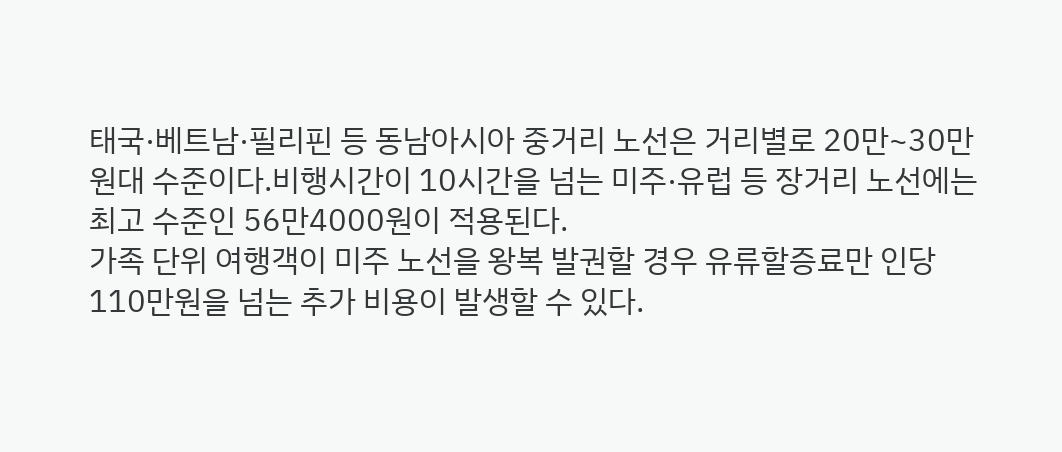태국·베트남·필리핀 등 동남아시아 중거리 노선은 거리별로 20만~30만원대 수준이다.비행시간이 10시간을 넘는 미주·유럽 등 장거리 노선에는 최고 수준인 56만4000원이 적용된다.
가족 단위 여행객이 미주 노선을 왕복 발권할 경우 유류할증료만 인당 110만원을 넘는 추가 비용이 발생할 수 있다.